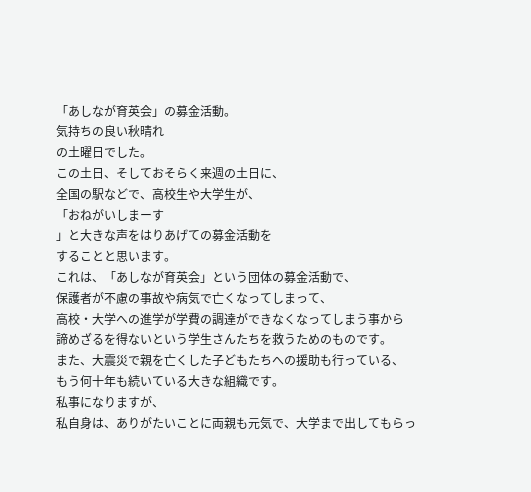「あしなが育英会」の募金活動。
気持ちの良い秋晴れ
の土曜日でした。
この土日、そしておそらく来週の土日に、
全国の駅などで、高校生や大学生が、
「おねがいしまーす
」と大きな声をはりあげての募金活動を
することと思います。
これは、「あしなが育英会」という団体の募金活動で、
保護者が不慮の事故や病気で亡くなってしまって、
高校・大学への進学が学費の調達ができなくなってしまう事から
諦めざるを得ないという学生さんたちを救うためのものです。
また、大震災で親を亡くした子どもたちへの援助も行っている、
もう何十年も続いている大きな組織です。
私事になりますが、
私自身は、ありがたいことに両親も元気で、大学まで出してもらっ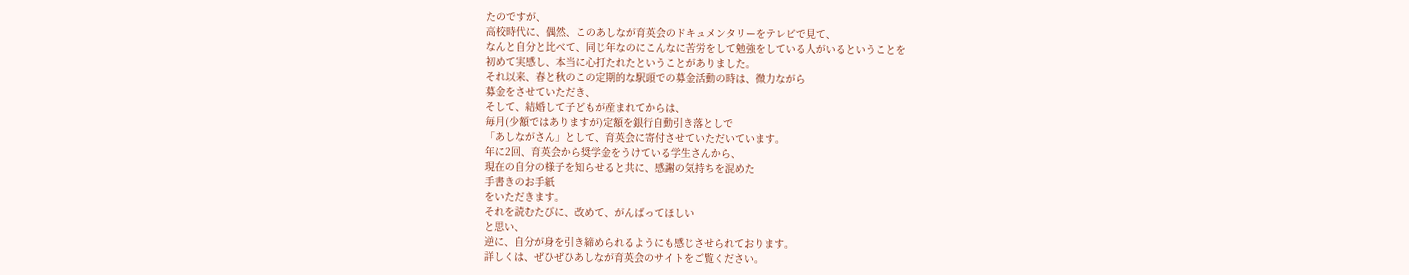たのですが、
高校時代に、偶然、このあしなが育英会のドキュメンタリーをテレビで見て、
なんと自分と比べて、同じ年なのにこんなに苦労をして勉強をしている人がいるということを
初めて実感し、本当に心打たれたということがありました。
それ以来、春と秋のこの定期的な駅頭での募金活動の時は、微力ながら
募金をさせていただき、
そして、結婚して子どもが産まれてからは、
毎月(少額ではありますが)定額を銀行自動引き落としで
「あしながさん」として、育英会に寄付させていただいています。
年に2回、育英会から奨学金をうけている学生さんから、
現在の自分の様子を知らせると共に、感謝の気持ちを混めた
手書きのお手紙
をいただきます。
それを読むたびに、改めて、がんばってほしい
と思い、
逆に、自分が身を引き締められるようにも感じさせられております。
詳しくは、ぜひぜひあしなが育英会のサイトをご覧ください。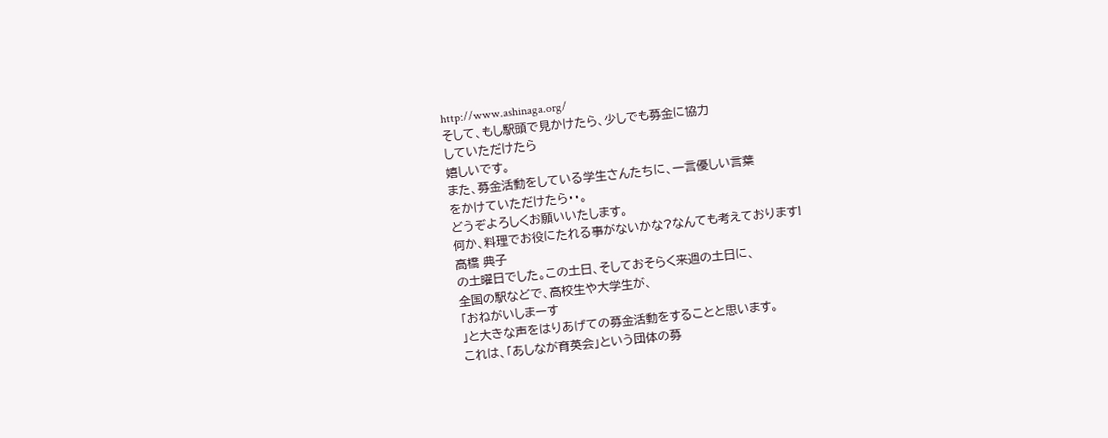http://www.ashinaga.org/
そして、もし駅頭で見かけたら、少しでも募金に協力
していただけたら
嬉しいです。
また、募金活動をしている学生さんたちに、一言優しい言葉
をかけていただけたら・・。
どうぞよろしくお願いいたします。
何か、料理でお役にたれる事がないかな?なんても考えております!
高橋 典子
の土曜日でした。この土日、そしておそらく来週の土日に、
全国の駅などで、高校生や大学生が、
「おねがいしまーす
」と大きな声をはりあげての募金活動をすることと思います。
これは、「あしなが育英会」という団体の募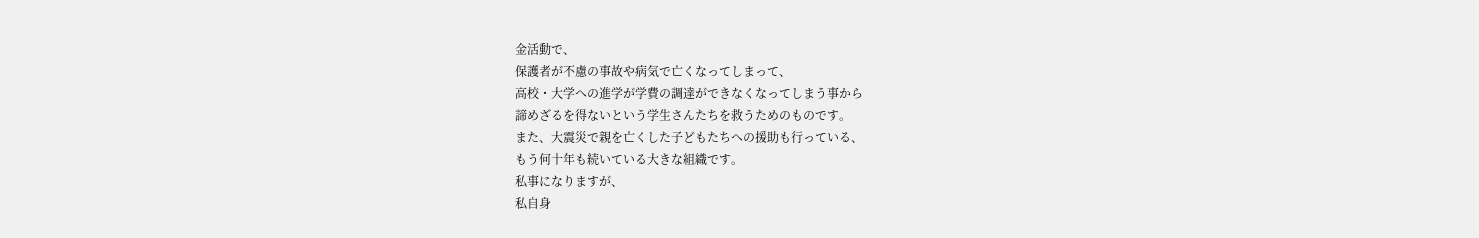金活動で、
保護者が不慮の事故や病気で亡くなってしまって、
高校・大学への進学が学費の調達ができなくなってしまう事から
諦めざるを得ないという学生さんたちを救うためのものです。
また、大震災で親を亡くした子どもたちへの援助も行っている、
もう何十年も続いている大きな組織です。
私事になりますが、
私自身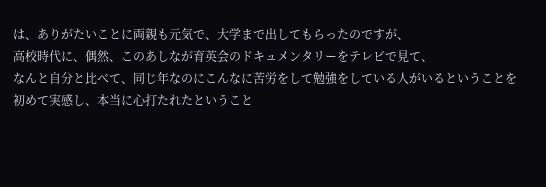は、ありがたいことに両親も元気で、大学まで出してもらったのですが、
高校時代に、偶然、このあしなが育英会のドキュメンタリーをテレビで見て、
なんと自分と比べて、同じ年なのにこんなに苦労をして勉強をしている人がいるということを
初めて実感し、本当に心打たれたということ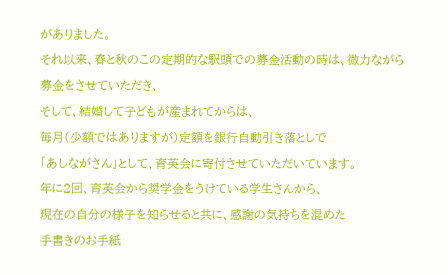がありました。
それ以来、春と秋のこの定期的な駅頭での募金活動の時は、微力ながら
募金をさせていただき、
そして、結婚して子どもが産まれてからは、
毎月(少額ではありますが)定額を銀行自動引き落としで
「あしながさん」として、育英会に寄付させていただいています。
年に2回、育英会から奨学金をうけている学生さんから、
現在の自分の様子を知らせると共に、感謝の気持ちを混めた
手書きのお手紙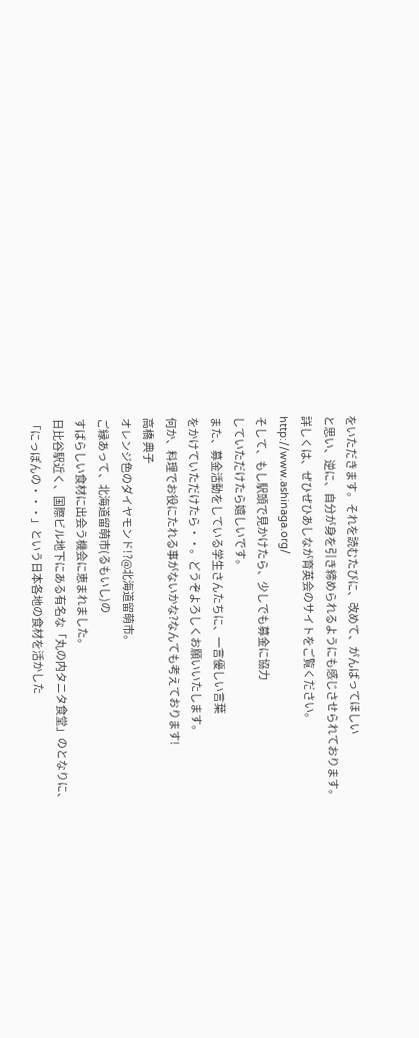をいただきます。それを読むたびに、改めて、がんばってほしい
と思い、逆に、自分が身を引き締められるようにも感じさせられております。
詳しくは、ぜひぜひあしなが育英会のサイトをご覧ください。
http://www.ashinaga.org/
そして、もし駅頭で見かけたら、少しでも募金に協力
していただけたら嬉しいです。
また、募金活動をしている学生さんたちに、一言優しい言葉
をかけていただけたら・・。どうぞよろしくお願いいたします。
何か、料理でお役にたれる事がないかな?なんても考えております!
高橋 典子
オレンジ色のダイヤモンド!?@北海道留萌市。
ご縁あって、北海道留萌市(るもいし)の
すばらしい食材に出会う機会に恵まれました。
日比谷駅近く、国際ビル地下にある有名な「丸の内タニタ食堂」のとなりに、
「にっぽんの・・・」という日本各地の食材を活かした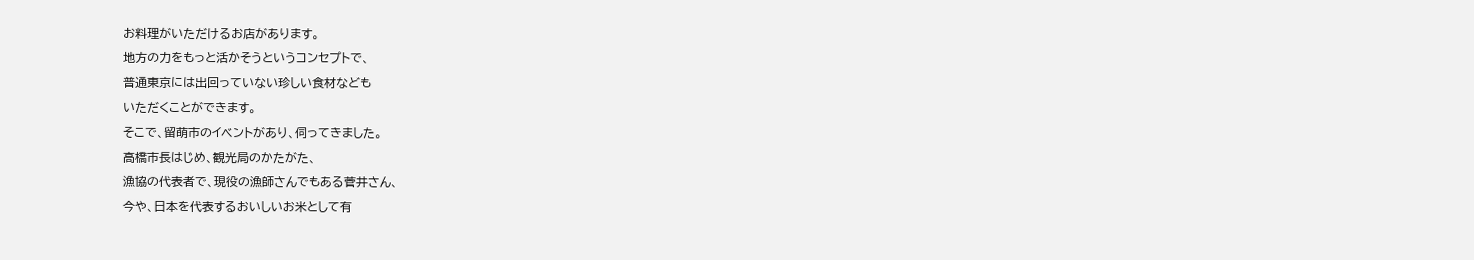お料理がいただけるお店があります。
地方の力をもっと活かそうというコンセプトで、
普通東京には出回っていない珍しい食材なども
いただくことができます。
そこで、留萌市のイベントがあり、伺ってきました。
高橋市長はじめ、観光局のかたがた、
漁協の代表者で、現役の漁師さんでもある菅井さん、
今や、日本を代表するおいしいお米として有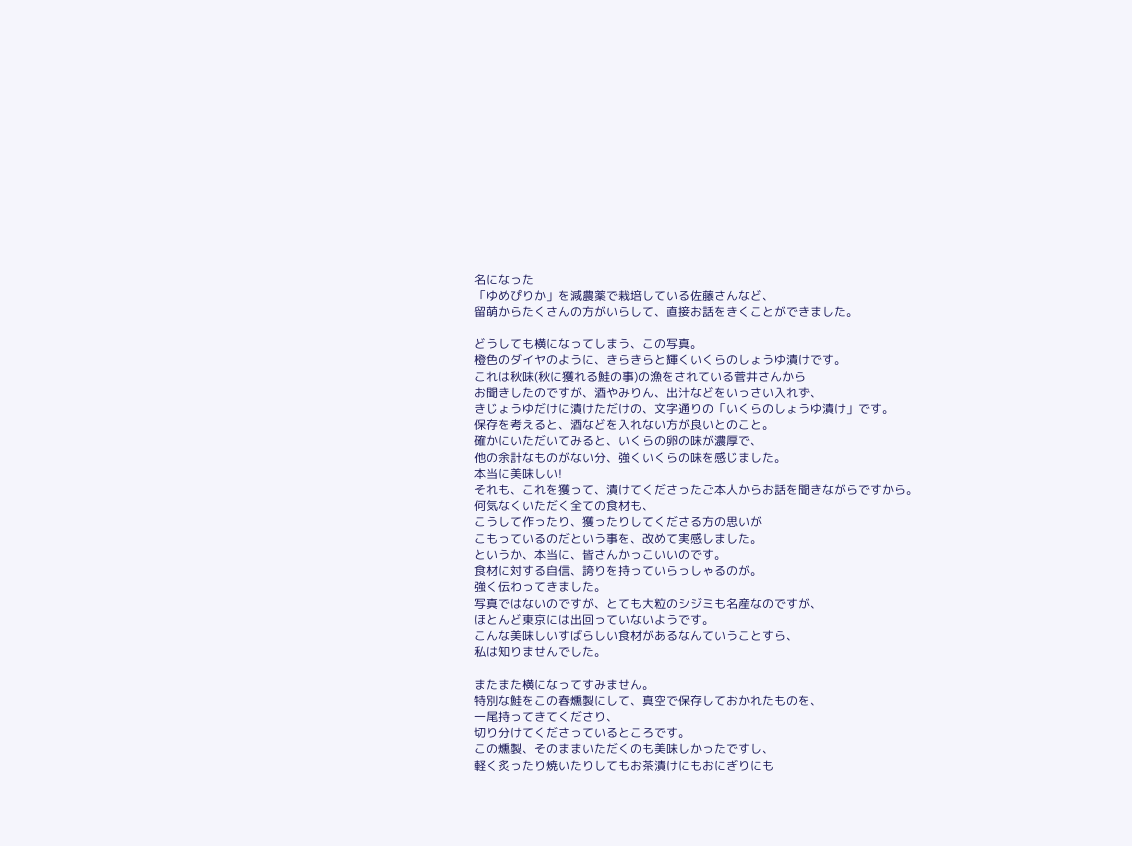名になった
「ゆめぴりか」を減農薬で栽培している佐藤さんなど、
留萌からたくさんの方がいらして、直接お話をきくことができました。

どうしても横になってしまう、この写真。
橙色のダイヤのように、きらきらと輝くいくらのしょうゆ漬けです。
これは秋味(秋に獲れる鮭の事)の漁をされている菅井さんから
お聞きしたのですが、酒やみりん、出汁などをいっさい入れず、
きじょうゆだけに漬けただけの、文字通りの「いくらのしょうゆ漬け」です。
保存を考えると、酒などを入れない方が良いとのこと。
確かにいただいてみると、いくらの卵の味が濃厚で、
他の余計なものがない分、強くいくらの味を感じました。
本当に美味しい!
それも、これを獲って、漬けてくださったご本人からお話を聞きながらですから。
何気なくいただく全ての食材も、
こうして作ったり、獲ったりしてくださる方の思いが
こもっているのだという事を、改めて実感しました。
というか、本当に、皆さんかっこいいのです。
食材に対する自信、誇りを持っていらっしゃるのが。
強く伝わってきました。
写真ではないのですが、とても大粒のシジミも名産なのですが、
ほとんど東京には出回っていないようです。
こんな美味しいすばらしい食材があるなんていうことすら、
私は知りませんでした。

またまた横になってすみません。
特別な鮭をこの春燻製にして、真空で保存しておかれたものを、
一尾持ってきてくださり、
切り分けてくださっているところです。
この燻製、そのままいただくのも美味しかったですし、
軽く炙ったり焼いたりしてもお茶漬けにもおにぎりにも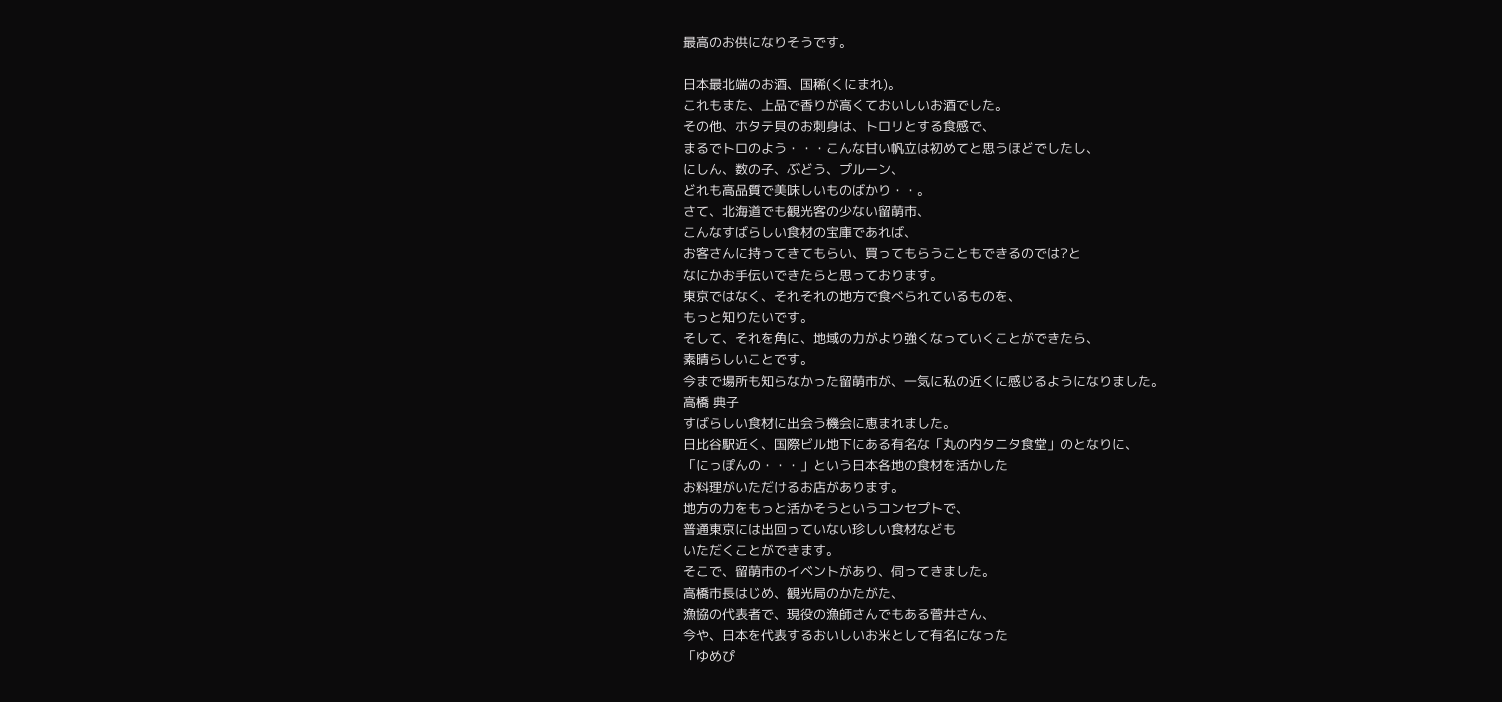最高のお供になりそうです。

日本最北端のお酒、国稀(くにまれ)。
これもまた、上品で香りが高くておいしいお酒でした。
その他、ホタテ貝のお刺身は、トロリとする食感で、
まるでトロのよう・・・こんな甘い帆立は初めてと思うほどでしたし、
にしん、数の子、ぶどう、プルーン、
どれも高品質で美味しいものばかり・・。
さて、北海道でも観光客の少ない留萌市、
こんなすばらしい食材の宝庫であれば、
お客さんに持ってきてもらい、買ってもらうこともできるのでは?と
なにかお手伝いできたらと思っております。
東京ではなく、それそれの地方で食べられているものを、
もっと知りたいです。
そして、それを角に、地域の力がより強くなっていくことができたら、
素晴らしいことです。
今まで場所も知らなかった留萌市が、一気に私の近くに感じるようになりました。
高橋 典子
すばらしい食材に出会う機会に恵まれました。
日比谷駅近く、国際ビル地下にある有名な「丸の内タニタ食堂」のとなりに、
「にっぽんの・・・」という日本各地の食材を活かした
お料理がいただけるお店があります。
地方の力をもっと活かそうというコンセプトで、
普通東京には出回っていない珍しい食材なども
いただくことができます。
そこで、留萌市のイベントがあり、伺ってきました。
高橋市長はじめ、観光局のかたがた、
漁協の代表者で、現役の漁師さんでもある菅井さん、
今や、日本を代表するおいしいお米として有名になった
「ゆめぴ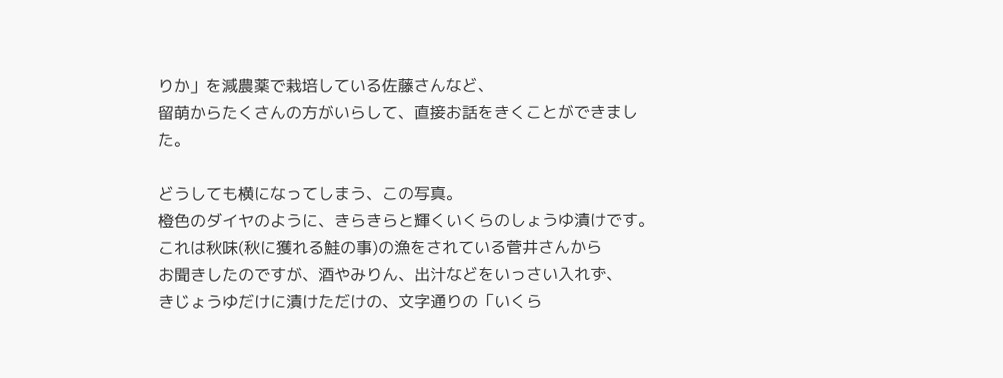りか」を減農薬で栽培している佐藤さんなど、
留萌からたくさんの方がいらして、直接お話をきくことができました。

どうしても横になってしまう、この写真。
橙色のダイヤのように、きらきらと輝くいくらのしょうゆ漬けです。
これは秋味(秋に獲れる鮭の事)の漁をされている菅井さんから
お聞きしたのですが、酒やみりん、出汁などをいっさい入れず、
きじょうゆだけに漬けただけの、文字通りの「いくら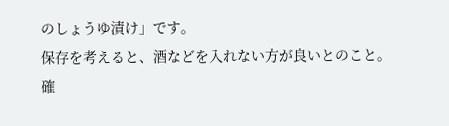のしょうゆ漬け」です。
保存を考えると、酒などを入れない方が良いとのこと。
確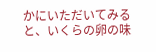かにいただいてみると、いくらの卵の味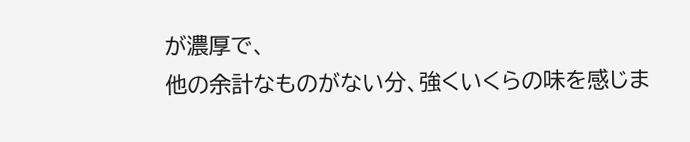が濃厚で、
他の余計なものがない分、強くいくらの味を感じま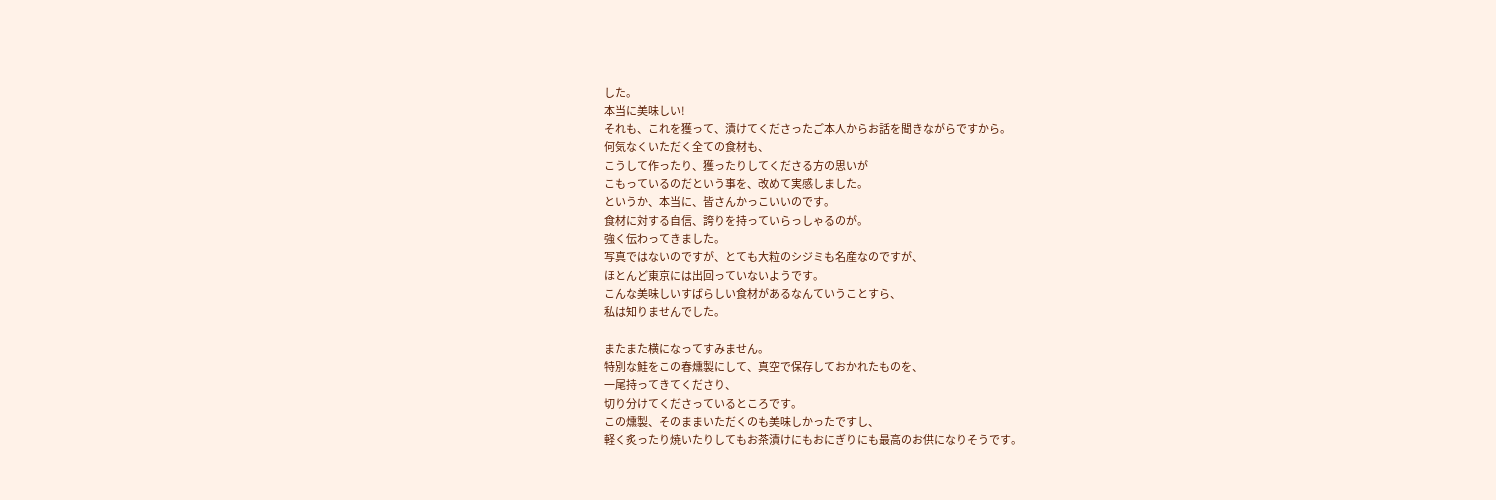した。
本当に美味しい!
それも、これを獲って、漬けてくださったご本人からお話を聞きながらですから。
何気なくいただく全ての食材も、
こうして作ったり、獲ったりしてくださる方の思いが
こもっているのだという事を、改めて実感しました。
というか、本当に、皆さんかっこいいのです。
食材に対する自信、誇りを持っていらっしゃるのが。
強く伝わってきました。
写真ではないのですが、とても大粒のシジミも名産なのですが、
ほとんど東京には出回っていないようです。
こんな美味しいすばらしい食材があるなんていうことすら、
私は知りませんでした。

またまた横になってすみません。
特別な鮭をこの春燻製にして、真空で保存しておかれたものを、
一尾持ってきてくださり、
切り分けてくださっているところです。
この燻製、そのままいただくのも美味しかったですし、
軽く炙ったり焼いたりしてもお茶漬けにもおにぎりにも最高のお供になりそうです。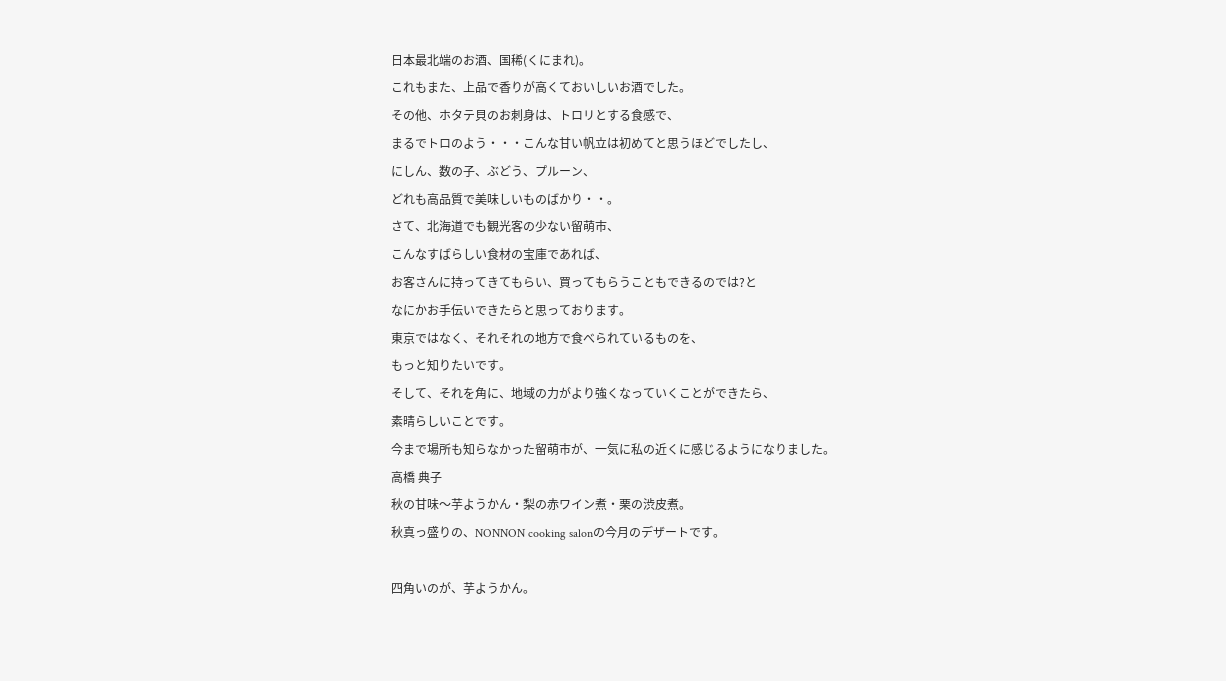日本最北端のお酒、国稀(くにまれ)。
これもまた、上品で香りが高くておいしいお酒でした。
その他、ホタテ貝のお刺身は、トロリとする食感で、
まるでトロのよう・・・こんな甘い帆立は初めてと思うほどでしたし、
にしん、数の子、ぶどう、プルーン、
どれも高品質で美味しいものばかり・・。
さて、北海道でも観光客の少ない留萌市、
こんなすばらしい食材の宝庫であれば、
お客さんに持ってきてもらい、買ってもらうこともできるのでは?と
なにかお手伝いできたらと思っております。
東京ではなく、それそれの地方で食べられているものを、
もっと知りたいです。
そして、それを角に、地域の力がより強くなっていくことができたら、
素晴らしいことです。
今まで場所も知らなかった留萌市が、一気に私の近くに感じるようになりました。
高橋 典子
秋の甘味〜芋ようかん・梨の赤ワイン煮・栗の渋皮煮。
秋真っ盛りの、NONNON cooking salonの今月のデザートです。

四角いのが、芋ようかん。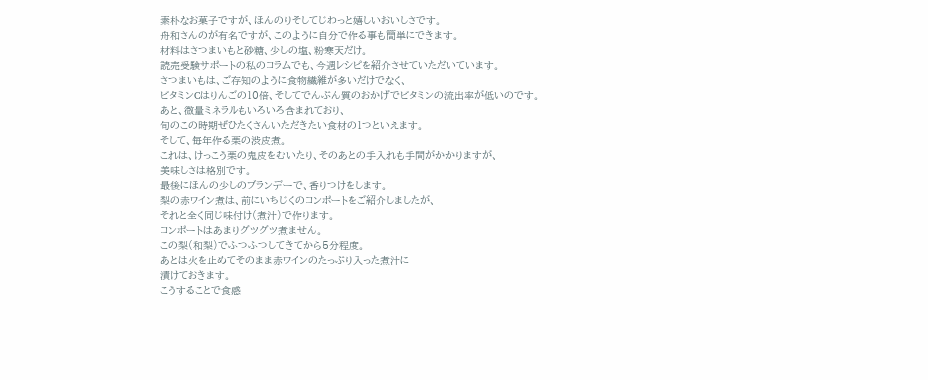素朴なお菓子ですが、ほんのりそしてじわっと嬉しいおいしさです。
舟和さんのが有名ですが、このように自分で作る事も簡単にできます。
材料はさつまいもと砂糖、少しの塩、粉寒天だけ。
読売受験サポートの私のコラムでも、今週レシピを紹介させていただいています。
さつまいもは、ご存知のように食物繊維が多いだけでなく、
ビタミンCはりんごの10倍、そしてでんぷん質のおかげでビタミンの流出率が低いのです。
あと、微量ミネラルもいろいろ含まれており、
旬のこの時期ぜひたくさんいただきたい食材の1つといえます。
そして、毎年作る栗の渋皮煮。
これは、けっこう栗の鬼皮をむいたり、そのあとの手入れも手間がかかりますが、
美味しさは格別です。
最後にほんの少しのブランデーで、香りつけをします。
梨の赤ワイン煮は、前にいちじくのコンポートをご紹介しましたが、
それと全く同じ味付け(煮汁)で作ります。
コンポートはあまりグツグツ煮ません。
この梨(和梨)でふつふつしてきてから5分程度。
あとは火を止めてそのまま赤ワインのたっぷり入った煮汁に
漬けておきます。
こうすることで食感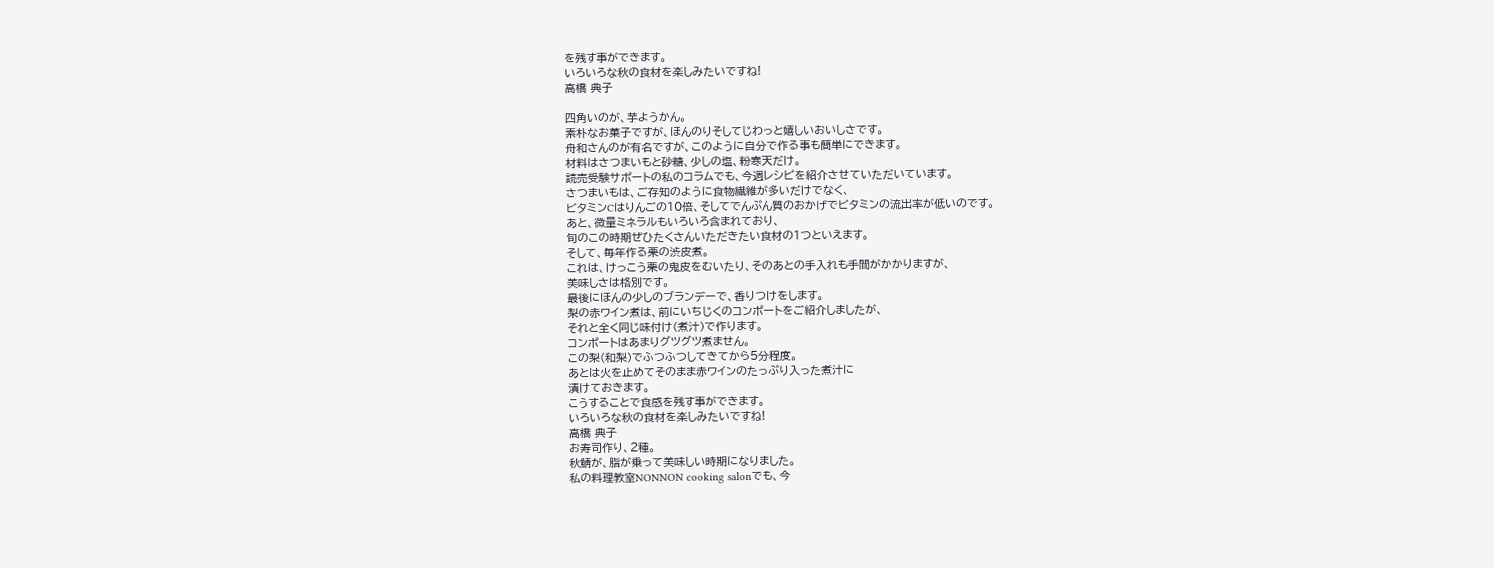を残す事ができます。
いろいろな秋の食材を楽しみたいですね!
高橋 典子

四角いのが、芋ようかん。
素朴なお菓子ですが、ほんのりそしてじわっと嬉しいおいしさです。
舟和さんのが有名ですが、このように自分で作る事も簡単にできます。
材料はさつまいもと砂糖、少しの塩、粉寒天だけ。
読売受験サポートの私のコラムでも、今週レシピを紹介させていただいています。
さつまいもは、ご存知のように食物繊維が多いだけでなく、
ビタミンCはりんごの10倍、そしてでんぷん質のおかげでビタミンの流出率が低いのです。
あと、微量ミネラルもいろいろ含まれており、
旬のこの時期ぜひたくさんいただきたい食材の1つといえます。
そして、毎年作る栗の渋皮煮。
これは、けっこう栗の鬼皮をむいたり、そのあとの手入れも手間がかかりますが、
美味しさは格別です。
最後にほんの少しのブランデーで、香りつけをします。
梨の赤ワイン煮は、前にいちじくのコンポートをご紹介しましたが、
それと全く同じ味付け(煮汁)で作ります。
コンポートはあまりグツグツ煮ません。
この梨(和梨)でふつふつしてきてから5分程度。
あとは火を止めてそのまま赤ワインのたっぷり入った煮汁に
漬けておきます。
こうすることで食感を残す事ができます。
いろいろな秋の食材を楽しみたいですね!
高橋 典子
お寿司作り、2種。
秋鯖が、脂が乗って美味しい時期になりました。
私の料理教室NONNON cooking salonでも、今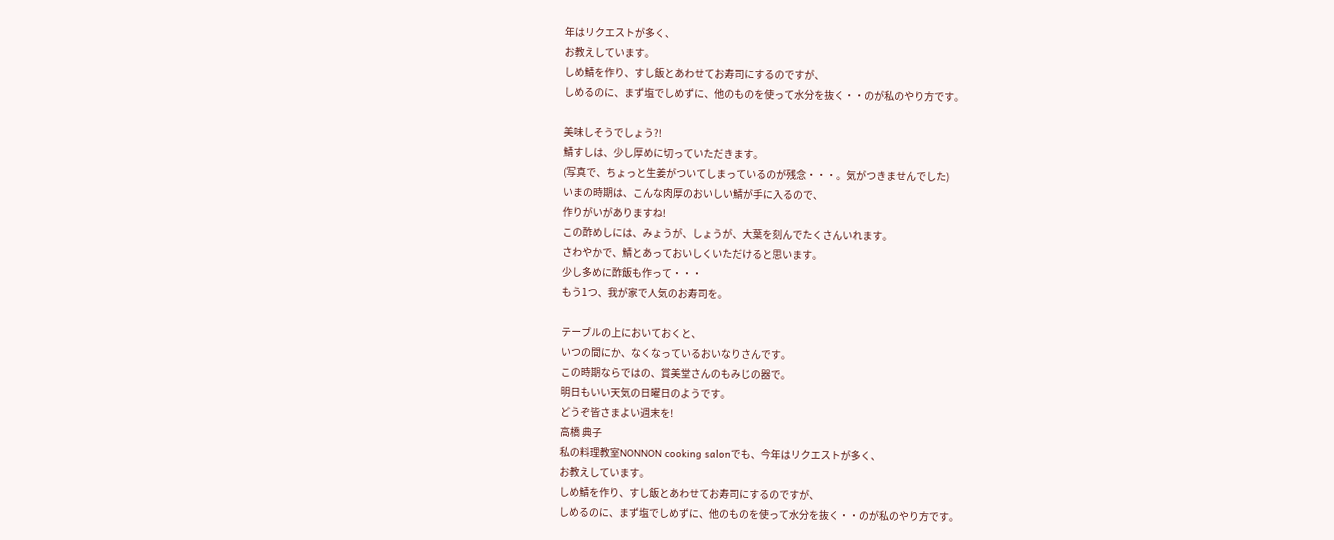年はリクエストが多く、
お教えしています。
しめ鯖を作り、すし飯とあわせてお寿司にするのですが、
しめるのに、まず塩でしめずに、他のものを使って水分を抜く・・のが私のやり方です。

美味しそうでしょう?!
鯖すしは、少し厚めに切っていただきます。
(写真で、ちょっと生姜がついてしまっているのが残念・・・。気がつきませんでした)
いまの時期は、こんな肉厚のおいしい鯖が手に入るので、
作りがいがありますね!
この酢めしには、みょうが、しょうが、大葉を刻んでたくさんいれます。
さわやかで、鯖とあっておいしくいただけると思います。
少し多めに酢飯も作って・・・
もう1つ、我が家で人気のお寿司を。

テーブルの上においておくと、
いつの間にか、なくなっているおいなりさんです。
この時期ならではの、賞美堂さんのもみじの器で。
明日もいい天気の日曜日のようです。
どうぞ皆さまよい週末を!
高橋 典子
私の料理教室NONNON cooking salonでも、今年はリクエストが多く、
お教えしています。
しめ鯖を作り、すし飯とあわせてお寿司にするのですが、
しめるのに、まず塩でしめずに、他のものを使って水分を抜く・・のが私のやり方です。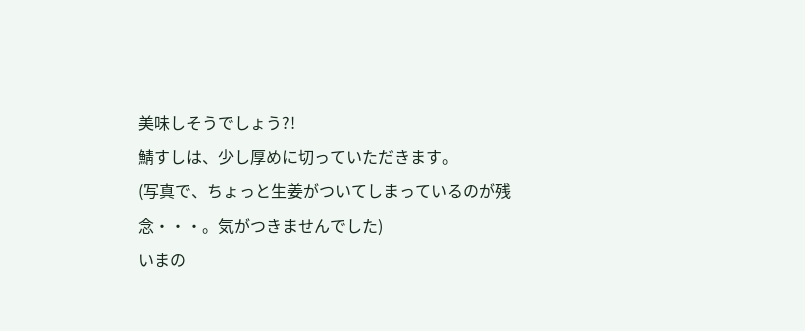美味しそうでしょう?!
鯖すしは、少し厚めに切っていただきます。
(写真で、ちょっと生姜がついてしまっているのが残念・・・。気がつきませんでした)
いまの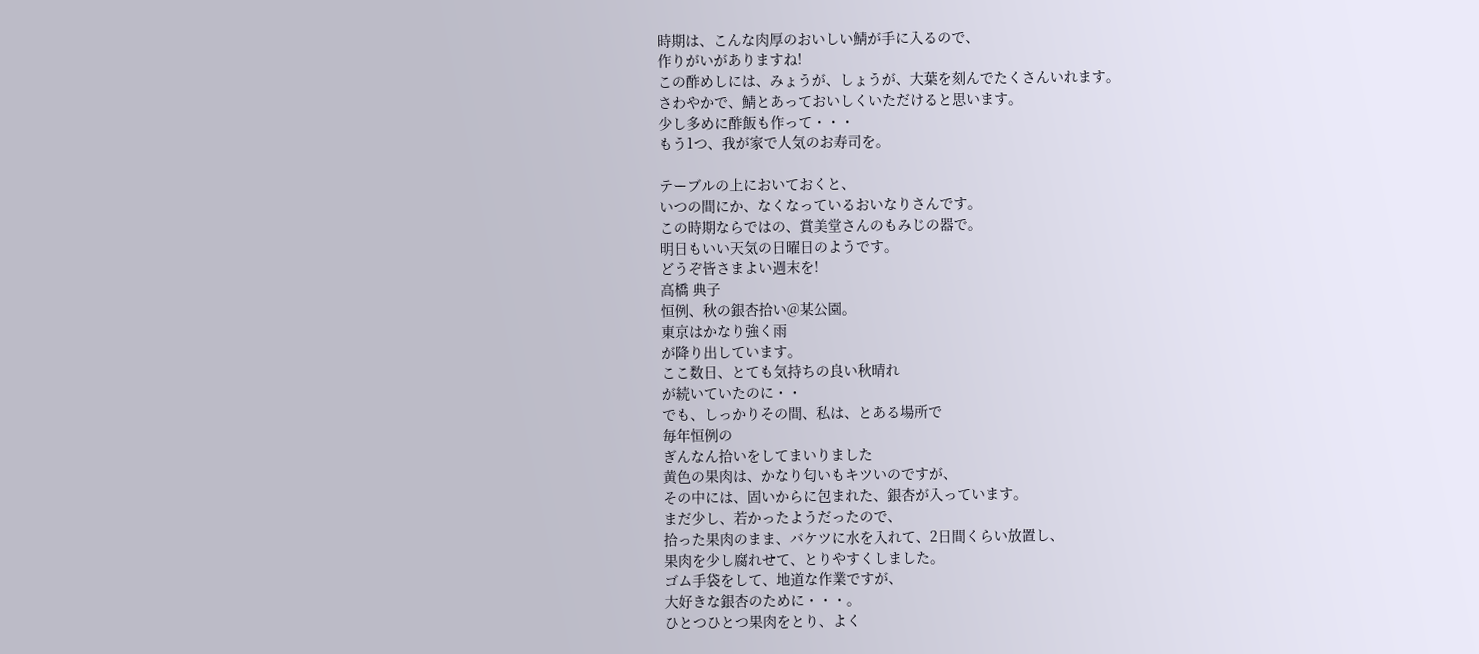時期は、こんな肉厚のおいしい鯖が手に入るので、
作りがいがありますね!
この酢めしには、みょうが、しょうが、大葉を刻んでたくさんいれます。
さわやかで、鯖とあっておいしくいただけると思います。
少し多めに酢飯も作って・・・
もう1つ、我が家で人気のお寿司を。

テーブルの上においておくと、
いつの間にか、なくなっているおいなりさんです。
この時期ならではの、賞美堂さんのもみじの器で。
明日もいい天気の日曜日のようです。
どうぞ皆さまよい週末を!
高橋 典子
恒例、秋の銀杏拾い@某公園。
東京はかなり強く雨
が降り出しています。
ここ数日、とても気持ちの良い秋晴れ
が続いていたのに・・
でも、しっかりその間、私は、とある場所で
毎年恒例の
ぎんなん拾いをしてまいりました
黄色の果肉は、かなり匂いもキツいのですが、
その中には、固いからに包まれた、銀杏が入っています。
まだ少し、若かったようだったので、
拾った果肉のまま、バケツに水を入れて、2日間くらい放置し、
果肉を少し腐れせて、とりやすくしました。
ゴム手袋をして、地道な作業ですが、
大好きな銀杏のために・・・。
ひとつひとつ果肉をとり、よく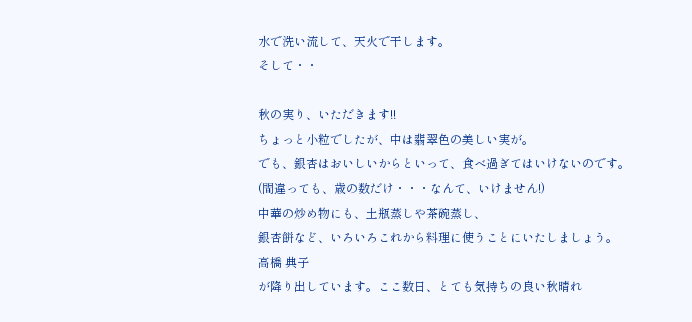水で洗い流して、天火で干します。
そして・・

秋の実り、いただきます!!
ちょっと小粒でしたが、中は翡翠色の美しい実が。
でも、銀杏はおいしいからといって、食べ過ぎてはいけないのです。
(間違っても、歳の数だけ・・・なんて、いけません!)
中華の炒め物にも、土瓶蒸しや茶碗蒸し、
銀杏餅など、いろいろこれから料理に使うことにいたしましょう。
高橋 典子
が降り出しています。ここ数日、とても気持ちの良い秋晴れ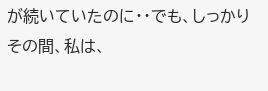が続いていたのに・・でも、しっかりその間、私は、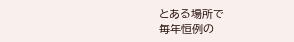とある場所で
毎年恒例の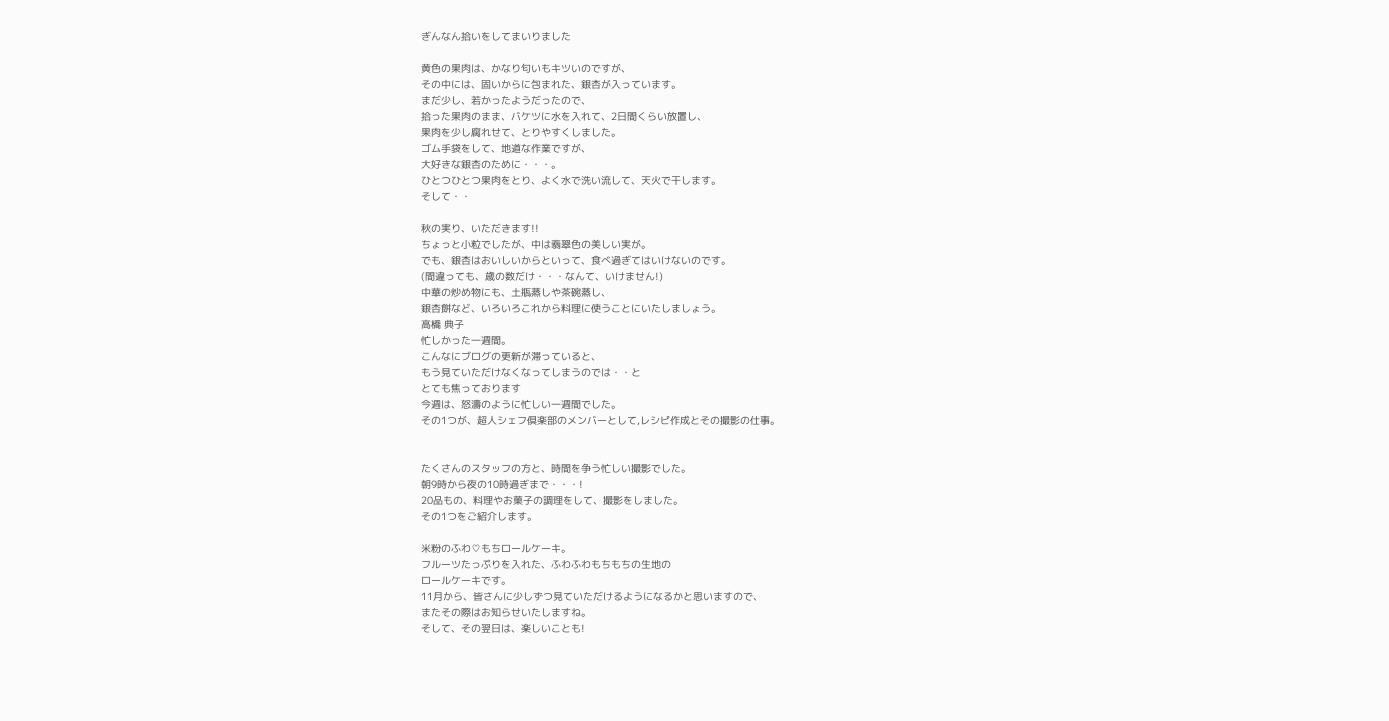ぎんなん拾いをしてまいりました

黄色の果肉は、かなり匂いもキツいのですが、
その中には、固いからに包まれた、銀杏が入っています。
まだ少し、若かったようだったので、
拾った果肉のまま、バケツに水を入れて、2日間くらい放置し、
果肉を少し腐れせて、とりやすくしました。
ゴム手袋をして、地道な作業ですが、
大好きな銀杏のために・・・。
ひとつひとつ果肉をとり、よく水で洗い流して、天火で干します。
そして・・

秋の実り、いただきます!!
ちょっと小粒でしたが、中は翡翠色の美しい実が。
でも、銀杏はおいしいからといって、食べ過ぎてはいけないのです。
(間違っても、歳の数だけ・・・なんて、いけません!)
中華の炒め物にも、土瓶蒸しや茶碗蒸し、
銀杏餅など、いろいろこれから料理に使うことにいたしましょう。
高橋 典子
忙しかった一週間。
こんなにブログの更新が滞っていると、
もう見ていただけなくなってしまうのでは・・と
とても焦っております
今週は、怒濤のように忙しい一週間でした。
その1つが、超人シェフ倶楽部のメンバーとして,レシピ作成とその撮影の仕事。


たくさんのスタッフの方と、時間を争う忙しい撮影でした。
朝9時から夜の10時過ぎまで・・・!
20品もの、料理やお菓子の調理をして、撮影をしました。
その1つをご紹介します。

米粉のふわ♡もちロールケーキ。
フルーツたっぷりを入れた、ふわふわもちもちの生地の
ロールケーキです。
11月から、皆さんに少しずつ見ていただけるようになるかと思いますので、
またその際はお知らせいたしますね。
そして、その翌日は、楽しいことも!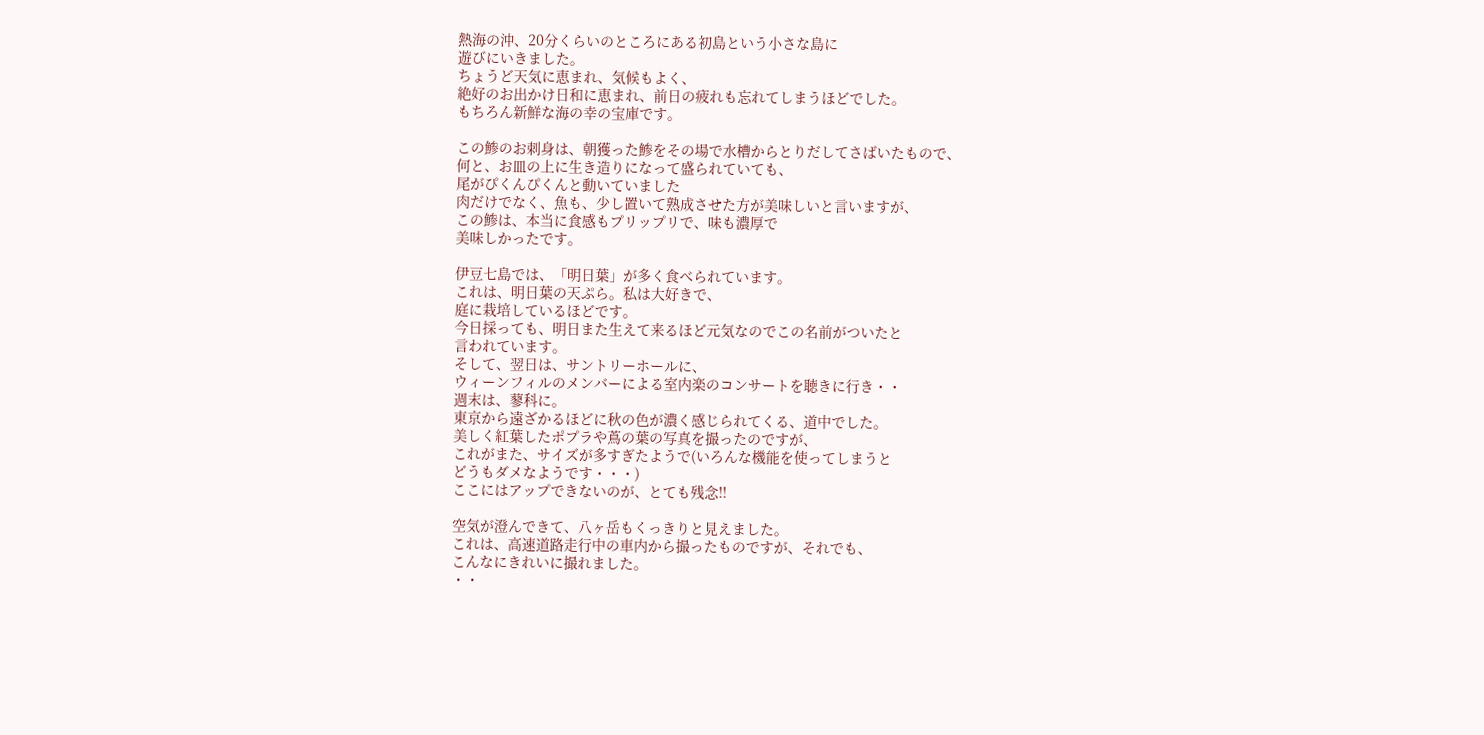熱海の沖、20分くらいのところにある初島という小さな島に
遊びにいきました。
ちょうど天気に恵まれ、気候もよく、
絶好のお出かけ日和に恵まれ、前日の疲れも忘れてしまうほどでした。
もちろん新鮮な海の幸の宝庫です。

この鯵のお刺身は、朝獲った鯵をその場で水槽からとりだしてさばいたもので、
何と、お皿の上に生き造りになって盛られていても、
尾がぴくんぴくんと動いていました
肉だけでなく、魚も、少し置いて熟成させた方が美味しいと言いますが、
この鯵は、本当に食感もプリップリで、味も濃厚で
美味しかったです。

伊豆七島では、「明日葉」が多く食べられています。
これは、明日葉の天ぷら。私は大好きで、
庭に栽培しているほどです。
今日採っても、明日また生えて来るほど元気なのでこの名前がついたと
言われています。
そして、翌日は、サントリーホールに、
ウィーンフィルのメンバーによる室内楽のコンサートを聴きに行き・・
週末は、蓼科に。
東京から遠ざかるほどに秋の色が濃く感じられてくる、道中でした。
美しく紅葉したポプラや蔦の葉の写真を撮ったのですが、
これがまた、サイズが多すぎたようで(いろんな機能を使ってしまうと
どうもダメなようです・・・)
ここにはアップできないのが、とても残念!!

空気が澄んできて、八ヶ岳もくっきりと見えました。
これは、高速道路走行中の車内から撮ったものですが、それでも、
こんなにきれいに撮れました。
・・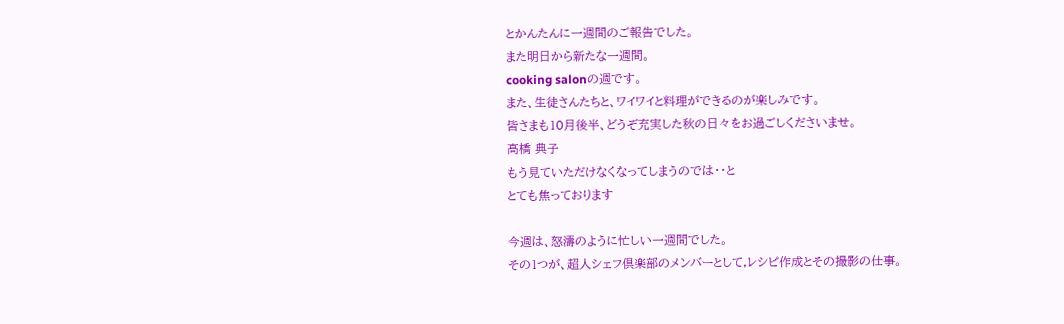とかんたんに一週間のご報告でした。
また明日から新たな一週間。
cooking salonの週です。
また、生徒さんたちと、ワイワイと料理ができるのが楽しみです。
皆さまも10月後半、どうぞ充実した秋の日々をお過ごしくださいませ。
高橋 典子
もう見ていただけなくなってしまうのでは・・と
とても焦っております

今週は、怒濤のように忙しい一週間でした。
その1つが、超人シェフ倶楽部のメンバーとして,レシピ作成とその撮影の仕事。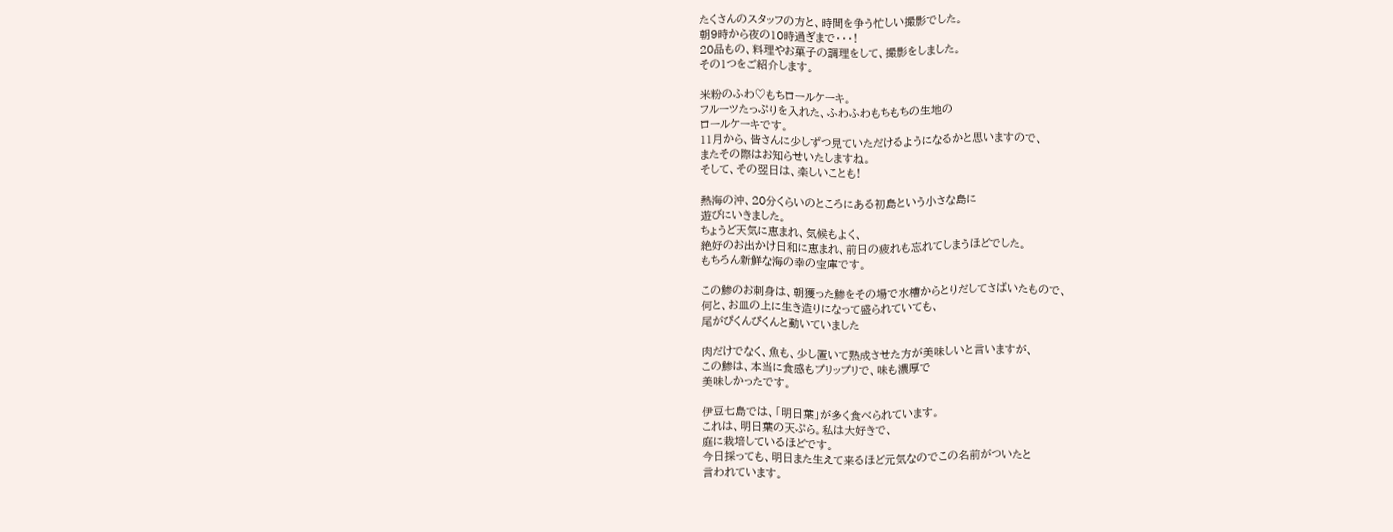たくさんのスタッフの方と、時間を争う忙しい撮影でした。
朝9時から夜の10時過ぎまで・・・!
20品もの、料理やお菓子の調理をして、撮影をしました。
その1つをご紹介します。

米粉のふわ♡もちロールケーキ。
フルーツたっぷりを入れた、ふわふわもちもちの生地の
ロールケーキです。
11月から、皆さんに少しずつ見ていただけるようになるかと思いますので、
またその際はお知らせいたしますね。
そして、その翌日は、楽しいことも!

熱海の沖、20分くらいのところにある初島という小さな島に
遊びにいきました。
ちょうど天気に恵まれ、気候もよく、
絶好のお出かけ日和に恵まれ、前日の疲れも忘れてしまうほどでした。
もちろん新鮮な海の幸の宝庫です。

この鯵のお刺身は、朝獲った鯵をその場で水槽からとりだしてさばいたもので、
何と、お皿の上に生き造りになって盛られていても、
尾がぴくんぴくんと動いていました

肉だけでなく、魚も、少し置いて熟成させた方が美味しいと言いますが、
この鯵は、本当に食感もプリップリで、味も濃厚で
美味しかったです。

伊豆七島では、「明日葉」が多く食べられています。
これは、明日葉の天ぷら。私は大好きで、
庭に栽培しているほどです。
今日採っても、明日また生えて来るほど元気なのでこの名前がついたと
言われています。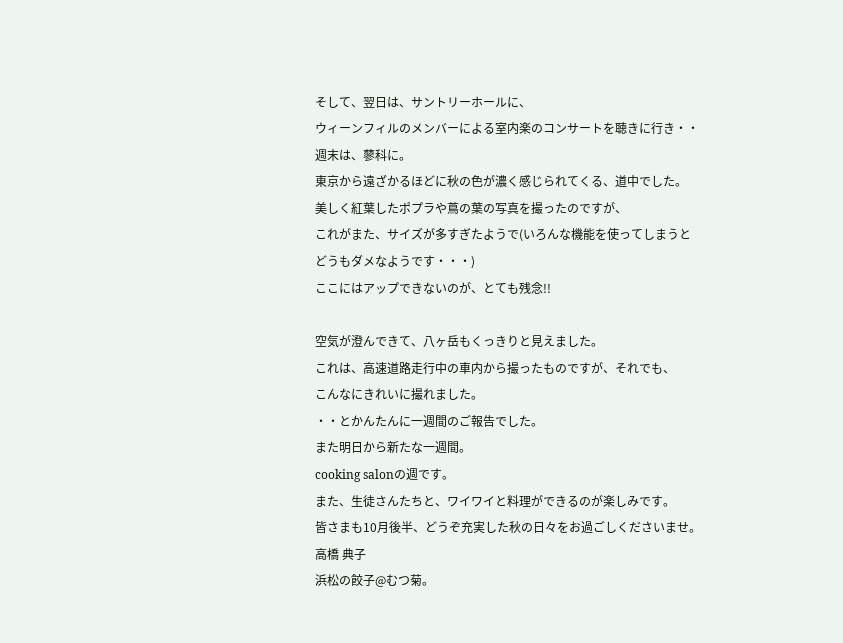そして、翌日は、サントリーホールに、
ウィーンフィルのメンバーによる室内楽のコンサートを聴きに行き・・
週末は、蓼科に。
東京から遠ざかるほどに秋の色が濃く感じられてくる、道中でした。
美しく紅葉したポプラや蔦の葉の写真を撮ったのですが、
これがまた、サイズが多すぎたようで(いろんな機能を使ってしまうと
どうもダメなようです・・・)
ここにはアップできないのが、とても残念!!

空気が澄んできて、八ヶ岳もくっきりと見えました。
これは、高速道路走行中の車内から撮ったものですが、それでも、
こんなにきれいに撮れました。
・・とかんたんに一週間のご報告でした。
また明日から新たな一週間。
cooking salonの週です。
また、生徒さんたちと、ワイワイと料理ができるのが楽しみです。
皆さまも10月後半、どうぞ充実した秋の日々をお過ごしくださいませ。
高橋 典子
浜松の餃子@むつ菊。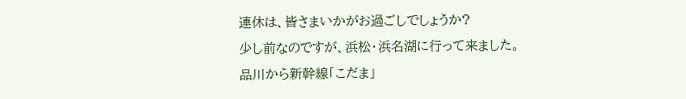連休は、皆さまいかがお過ごしでしょうか?
少し前なのですが、浜松・浜名湖に行って来ました。
品川から新幹線「こだま」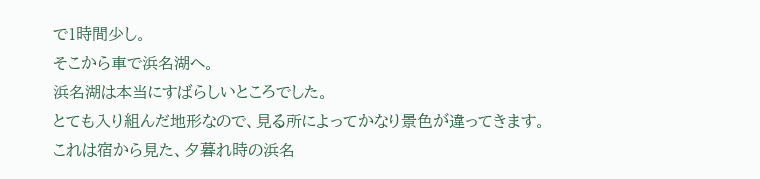で1時間少し。
そこから車で浜名湖へ。
浜名湖は本当にすばらしいところでした。
とても入り組んだ地形なので、見る所によってかなり景色が違ってきます。
これは宿から見た、夕暮れ時の浜名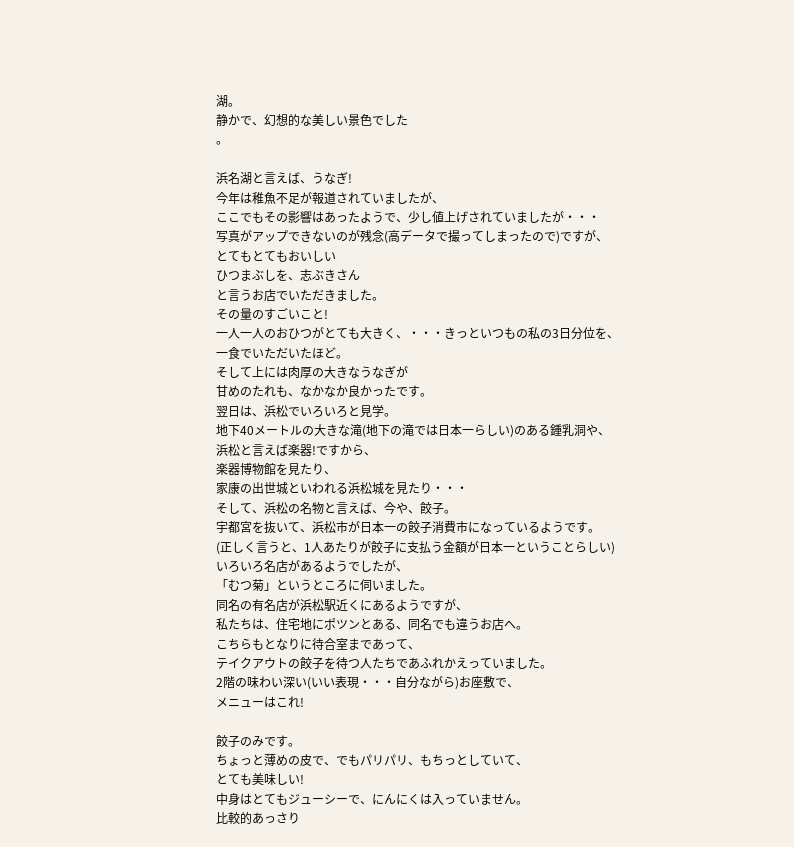湖。
静かで、幻想的な美しい景色でした
。

浜名湖と言えば、うなぎ!
今年は稚魚不足が報道されていましたが、
ここでもその影響はあったようで、少し値上げされていましたが・・・
写真がアップできないのが残念(高データで撮ってしまったので)ですが、
とてもとてもおいしい
ひつまぶしを、志ぶきさん
と言うお店でいただきました。
その量のすごいこと!
一人一人のおひつがとても大きく、・・・きっといつもの私の3日分位を、
一食でいただいたほど。
そして上には肉厚の大きなうなぎが
甘めのたれも、なかなか良かったです。
翌日は、浜松でいろいろと見学。
地下40メートルの大きな滝(地下の滝では日本一らしい)のある鍾乳洞や、
浜松と言えば楽器!ですから、
楽器博物館を見たり、
家康の出世城といわれる浜松城を見たり・・・
そして、浜松の名物と言えば、今や、餃子。
宇都宮を抜いて、浜松市が日本一の餃子消費市になっているようです。
(正しく言うと、1人あたりが餃子に支払う金額が日本一ということらしい)
いろいろ名店があるようでしたが、
「むつ菊」というところに伺いました。
同名の有名店が浜松駅近くにあるようですが、
私たちは、住宅地にポツンとある、同名でも違うお店へ。
こちらもとなりに待合室まであって、
テイクアウトの餃子を待つ人たちであふれかえっていました。
2階の味わい深い(いい表現・・・自分ながら)お座敷で、
メニューはこれ!

餃子のみです。
ちょっと薄めの皮で、でもパリパリ、もちっとしていて、
とても美味しい!
中身はとてもジューシーで、にんにくは入っていません。
比較的あっさり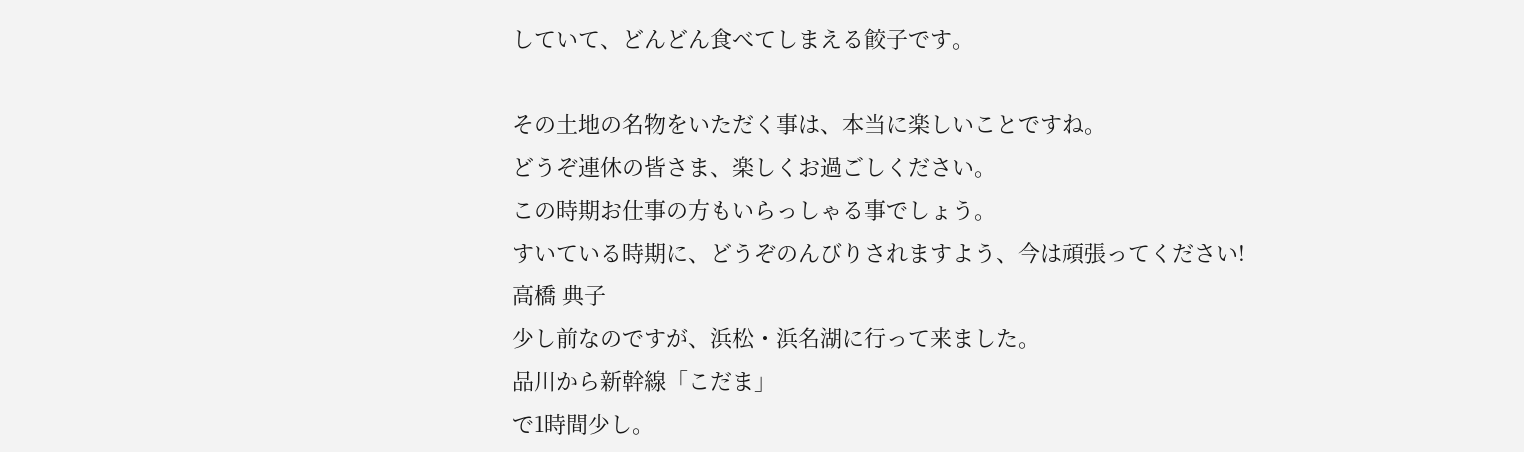していて、どんどん食べてしまえる餃子です。

その土地の名物をいただく事は、本当に楽しいことですね。
どうぞ連休の皆さま、楽しくお過ごしください。
この時期お仕事の方もいらっしゃる事でしょう。
すいている時期に、どうぞのんびりされますよう、今は頑張ってください!
高橋 典子
少し前なのですが、浜松・浜名湖に行って来ました。
品川から新幹線「こだま」
で1時間少し。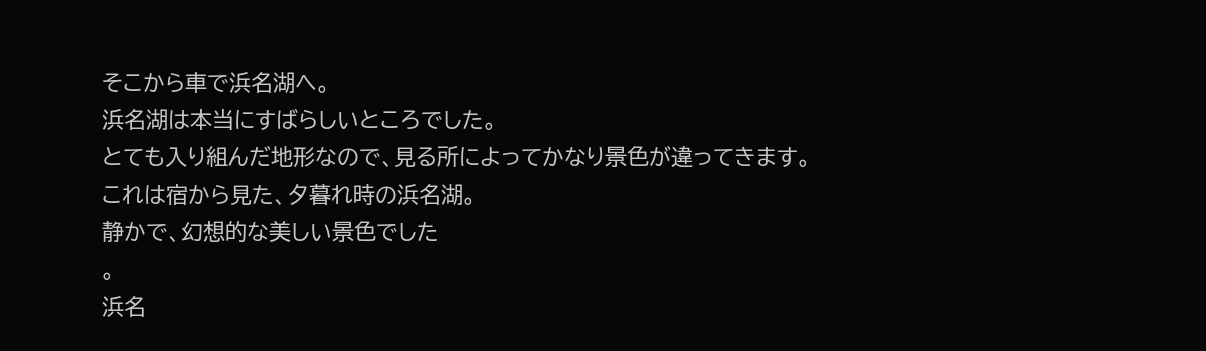そこから車で浜名湖へ。
浜名湖は本当にすばらしいところでした。
とても入り組んだ地形なので、見る所によってかなり景色が違ってきます。
これは宿から見た、夕暮れ時の浜名湖。
静かで、幻想的な美しい景色でした
。
浜名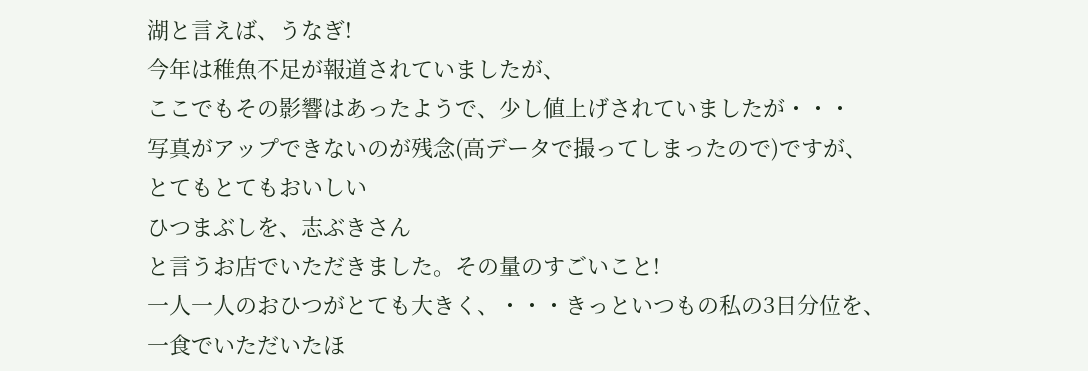湖と言えば、うなぎ!
今年は稚魚不足が報道されていましたが、
ここでもその影響はあったようで、少し値上げされていましたが・・・
写真がアップできないのが残念(高データで撮ってしまったので)ですが、
とてもとてもおいしい
ひつまぶしを、志ぶきさん
と言うお店でいただきました。その量のすごいこと!
一人一人のおひつがとても大きく、・・・きっといつもの私の3日分位を、
一食でいただいたほ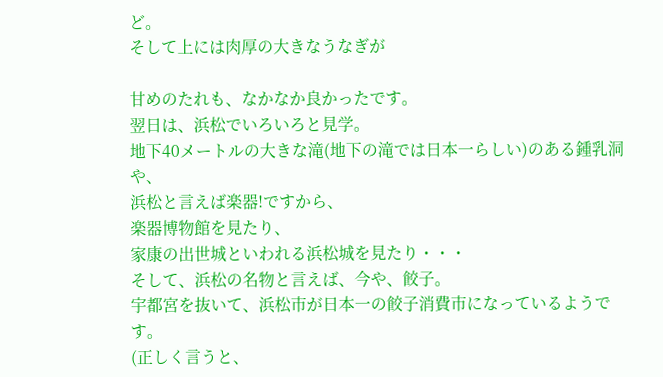ど。
そして上には肉厚の大きなうなぎが

甘めのたれも、なかなか良かったです。
翌日は、浜松でいろいろと見学。
地下40メートルの大きな滝(地下の滝では日本一らしい)のある鍾乳洞や、
浜松と言えば楽器!ですから、
楽器博物館を見たり、
家康の出世城といわれる浜松城を見たり・・・
そして、浜松の名物と言えば、今や、餃子。
宇都宮を抜いて、浜松市が日本一の餃子消費市になっているようです。
(正しく言うと、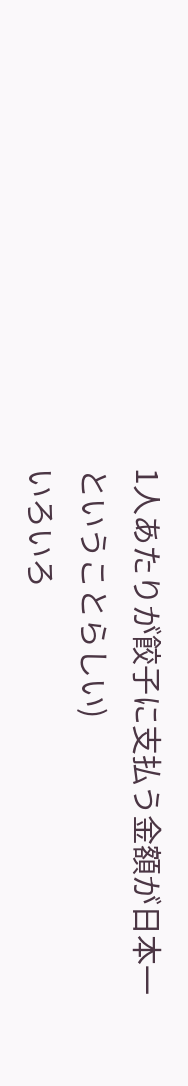1人あたりが餃子に支払う金額が日本一ということらしい)
いろいろ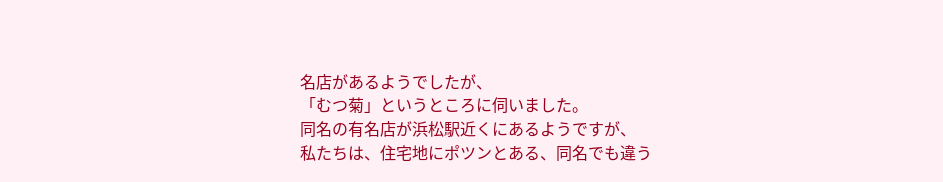名店があるようでしたが、
「むつ菊」というところに伺いました。
同名の有名店が浜松駅近くにあるようですが、
私たちは、住宅地にポツンとある、同名でも違う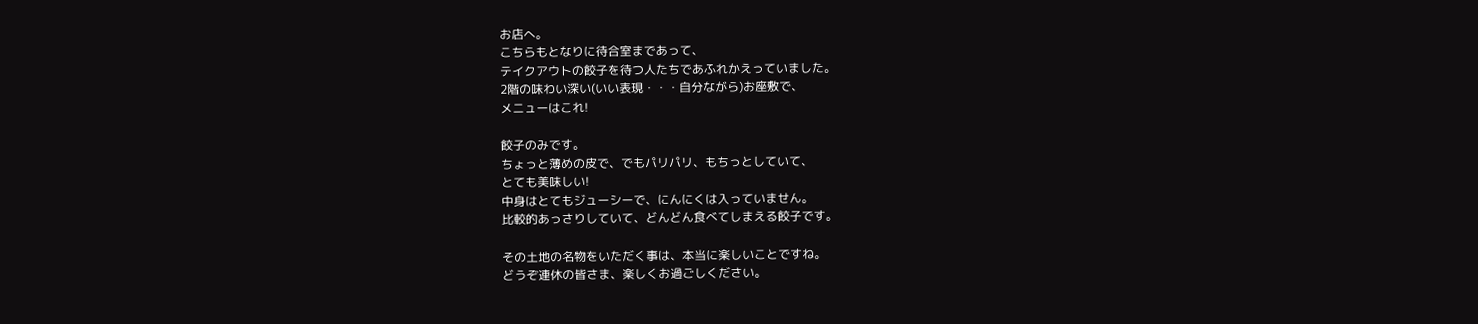お店へ。
こちらもとなりに待合室まであって、
テイクアウトの餃子を待つ人たちであふれかえっていました。
2階の味わい深い(いい表現・・・自分ながら)お座敷で、
メニューはこれ!

餃子のみです。
ちょっと薄めの皮で、でもパリパリ、もちっとしていて、
とても美味しい!
中身はとてもジューシーで、にんにくは入っていません。
比較的あっさりしていて、どんどん食べてしまえる餃子です。

その土地の名物をいただく事は、本当に楽しいことですね。
どうぞ連休の皆さま、楽しくお過ごしください。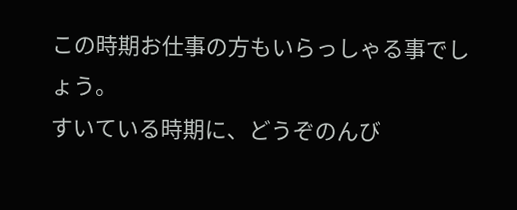この時期お仕事の方もいらっしゃる事でしょう。
すいている時期に、どうぞのんび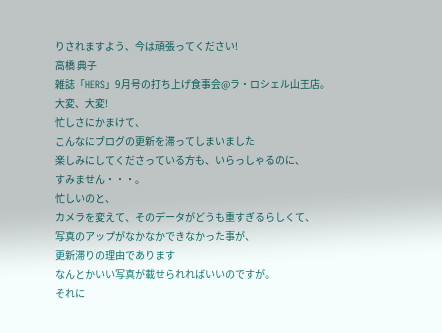りされますよう、今は頑張ってください!
高橋 典子
雑誌「HERS」9月号の打ち上げ食事会@ラ・ロシェル山王店。
大変、大変!
忙しさにかまけて、
こんなにブログの更新を滞ってしまいました
楽しみにしてくださっている方も、いらっしゃるのに、
すみません・・・。
忙しいのと、
カメラを変えて、そのデータがどうも重すぎるらしくて、
写真のアップがなかなかできなかった事が、
更新滞りの理由であります
なんとかいい写真が載せられればいいのですが。
それに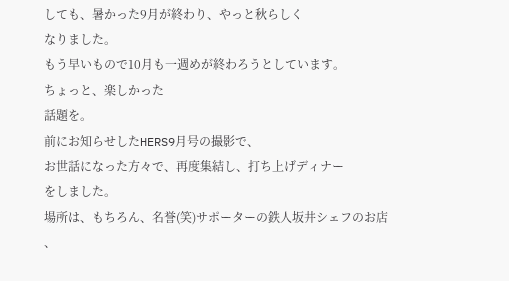しても、暑かった9月が終わり、やっと秋らしく
なりました。
もう早いもので10月も一週めが終わろうとしています。
ちょっと、楽しかった
話題を。
前にお知らせしたHERS9月号の撮影で、
お世話になった方々で、再度集結し、打ち上げディナー
をしました。
場所は、もちろん、名誉(笑)サポーターの鉄人坂井シェフのお店
、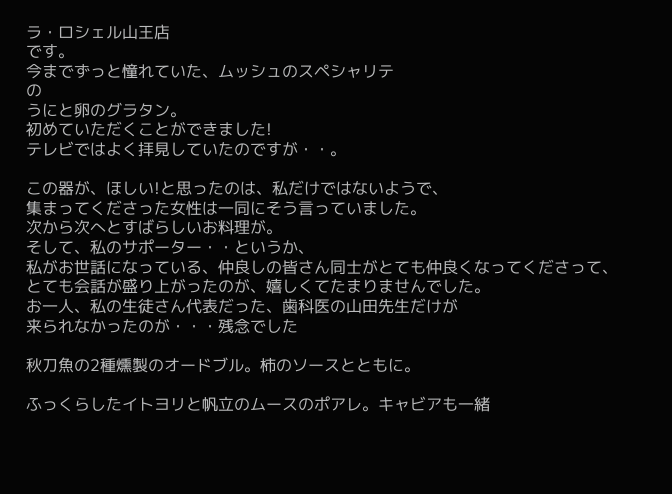ラ・ロシェル山王店
です。
今までずっと憧れていた、ムッシュのスペシャリテ
の
うにと卵のグラタン。
初めていただくことができました!
テレビではよく拝見していたのですが・・。

この器が、ほしい!と思ったのは、私だけではないようで、
集まってくださった女性は一同にそう言っていました。
次から次へとすばらしいお料理が。
そして、私のサポーター・・というか、
私がお世話になっている、仲良しの皆さん同士がとても仲良くなってくださって、
とても会話が盛り上がったのが、嬉しくてたまりませんでした。
お一人、私の生徒さん代表だった、歯科医の山田先生だけが
来られなかったのが・・・残念でした

秋刀魚の2種燻製のオードブル。柿のソースとともに。

ふっくらしたイトヨリと帆立のムースのポアレ。キャビアも一緒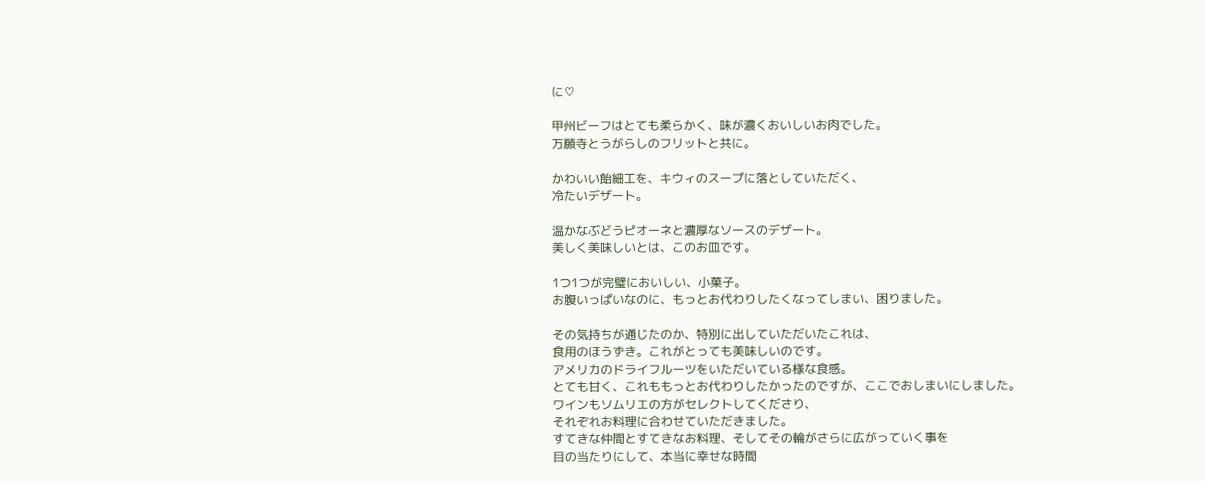に♡

甲州ビーフはとても柔らかく、味が濃くおいしいお肉でした。
万願寺とうがらしのフリットと共に。

かわいい飴細工を、キウィのスープに落としていただく、
冷たいデザート。

温かなぶどうピオーネと濃厚なソースのデザート。
美しく美味しいとは、このお皿です。

1つ1つが完璧においしい、小菓子。
お腹いっぱいなのに、もっとお代わりしたくなってしまい、困りました。

その気持ちが通じたのか、特別に出していただいたこれは、
食用のほうずき。これがとっても美味しいのです。
アメリカのドライフルーツをいただいている様な食感。
とても甘く、これももっとお代わりしたかったのですが、ここでおしまいにしました。
ワインもソムリエの方がセレクトしてくださり、
それぞれお料理に合わせていただきました。
すてきな仲間とすてきなお料理、そしてその輪がさらに広がっていく事を
目の当たりにして、本当に幸せな時間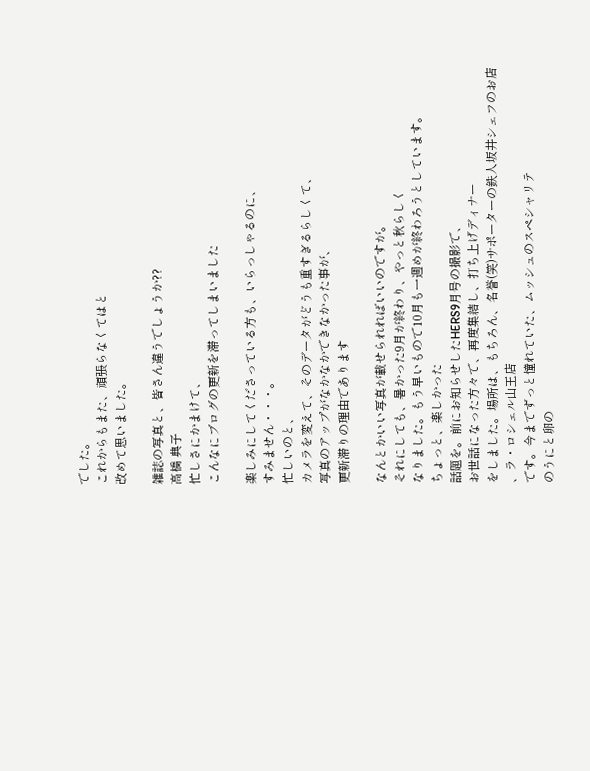でした。
これからもまた、頑張らなくてはと
改めて思いました。

雑誌の写真と、皆さん違うでしょうか??
高橋 典子
忙しさにかまけて、
こんなにブログの更新を滞ってしまいました

楽しみにしてくださっている方も、いらっしゃるのに、
すみません・・・。
忙しいのと、
カメラを変えて、そのデータがどうも重すぎるらしくて、
写真のアップがなかなかできなかった事が、
更新滞りの理由であります

なんとかいい写真が載せられればいいのですが。
それにしても、暑かった9月が終わり、やっと秋らしく
なりました。もう早いもので10月も一週めが終わろうとしています。
ちょっと、楽しかった
話題を。前にお知らせしたHERS9月号の撮影で、
お世話になった方々で、再度集結し、打ち上げディナー
をしました。場所は、もちろん、名誉(笑)サポーターの鉄人坂井シェフのお店
、ラ・ロシェル山王店
です。今までずっと憧れていた、ムッシュのスペシャリテ
のうにと卵の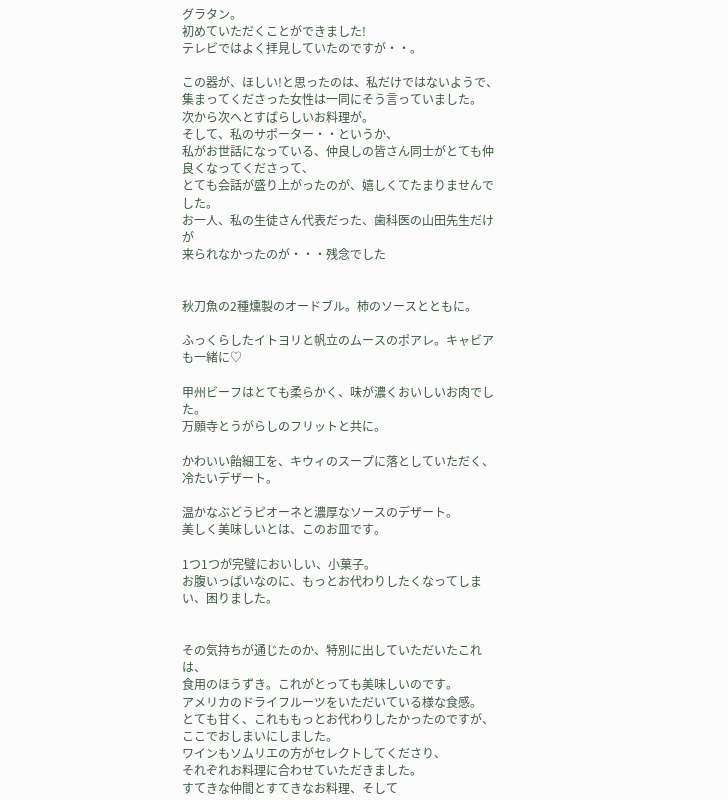グラタン。
初めていただくことができました!
テレビではよく拝見していたのですが・・。

この器が、ほしい!と思ったのは、私だけではないようで、
集まってくださった女性は一同にそう言っていました。
次から次へとすばらしいお料理が。
そして、私のサポーター・・というか、
私がお世話になっている、仲良しの皆さん同士がとても仲良くなってくださって、
とても会話が盛り上がったのが、嬉しくてたまりませんでした。
お一人、私の生徒さん代表だった、歯科医の山田先生だけが
来られなかったのが・・・残念でした


秋刀魚の2種燻製のオードブル。柿のソースとともに。

ふっくらしたイトヨリと帆立のムースのポアレ。キャビアも一緒に♡

甲州ビーフはとても柔らかく、味が濃くおいしいお肉でした。
万願寺とうがらしのフリットと共に。

かわいい飴細工を、キウィのスープに落としていただく、
冷たいデザート。

温かなぶどうピオーネと濃厚なソースのデザート。
美しく美味しいとは、このお皿です。

1つ1つが完璧においしい、小菓子。
お腹いっぱいなのに、もっとお代わりしたくなってしまい、困りました。


その気持ちが通じたのか、特別に出していただいたこれは、
食用のほうずき。これがとっても美味しいのです。
アメリカのドライフルーツをいただいている様な食感。
とても甘く、これももっとお代わりしたかったのですが、ここでおしまいにしました。
ワインもソムリエの方がセレクトしてくださり、
それぞれお料理に合わせていただきました。
すてきな仲間とすてきなお料理、そして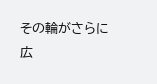その輪がさらに広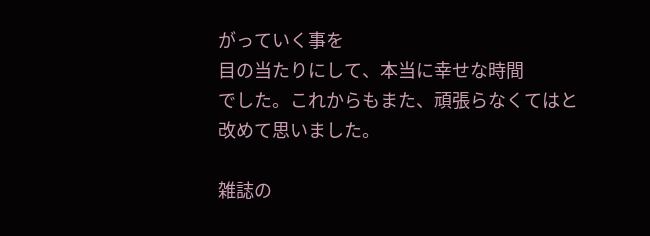がっていく事を
目の当たりにして、本当に幸せな時間
でした。これからもまた、頑張らなくてはと
改めて思いました。

雑誌の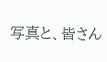写真と、皆さん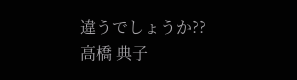違うでしょうか??
高橋 典子